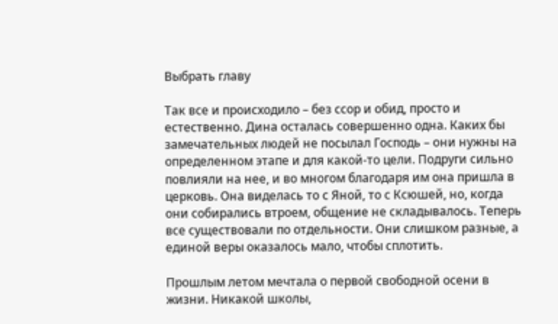Выбрать главу

Так все и происходило – без ссор и обид, просто и естественно. Дина осталась совершенно одна. Каких бы замечательных людей не посылал Господь – они нужны на определенном этапе и для какой-то цели. Подруги сильно повлияли на нее, и во многом благодаря им она пришла в церковь. Она виделась то с Яной, то с Ксюшей, но, когда они собирались втроем, общение не складывалось. Теперь все существовали по отдельности. Они слишком разные, а единой веры оказалось мало, чтобы сплотить.

Прошлым летом мечтала о первой свободной осени в жизни. Никакой школы,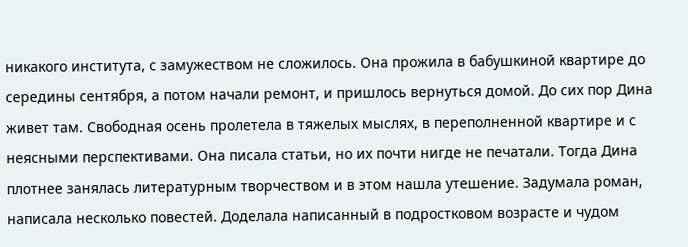никакого института, с замужеством не сложилось. Она прожила в бабушкиной квартире до середины сентября, а потом начали ремонт, и пришлось вернуться домой. До сих пор Дина живет там. Свободная осень пролетела в тяжелых мыслях, в переполненной квартире и с неясными перспективами. Она писала статьи, но их почти нигде не печатали. Тогда Дина плотнее занялась литературным творчеством и в этом нашла утешение. Задумала роман, написала несколько повестей. Доделала написанный в подростковом возрасте и чудом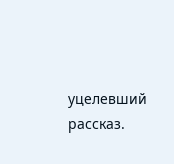уцелевший рассказ.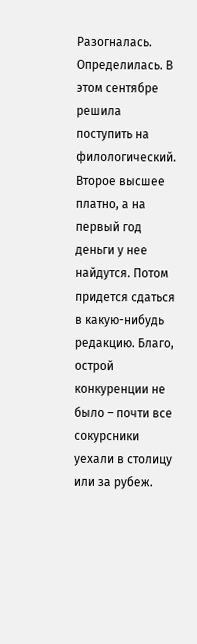Разогналась. Определилась. В этом сентябре решила поступить на филологический. Второе высшее платно, а на первый год деньги у нее найдутся. Потом придется сдаться в какую-нибудь редакцию. Благо, острой конкуренции не было – почти все сокурсники уехали в столицу или за рубеж.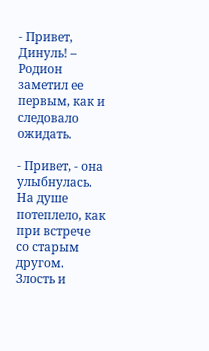- Привет, Динуль! – Родион заметил ее первым, как и следовало ожидать.

- Привет, - она улыбнулась. На душе потеплело, как при встрече со старым другом. Злость и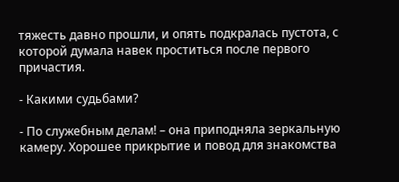тяжесть давно прошли, и опять подкралась пустота, с которой думала навек проститься после первого причастия.

- Какими судьбами?

- По служебным делам! – она приподняла зеркальную камеру. Хорошее прикрытие и повод для знакомства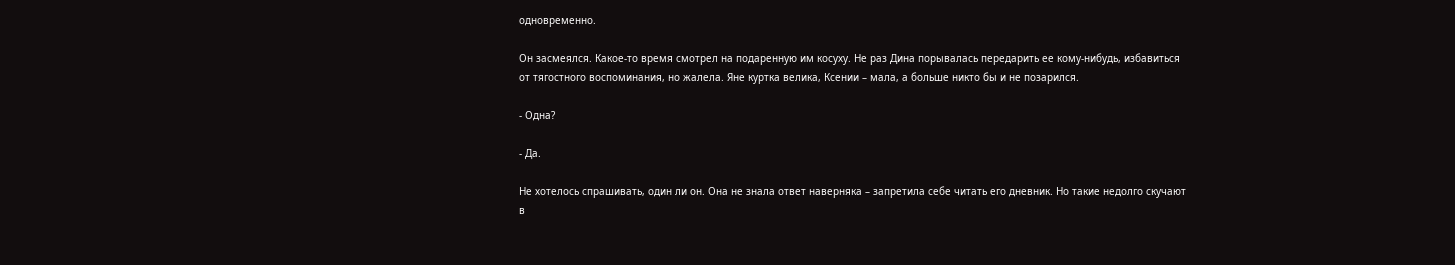одновременно.

Он засмеялся. Какое-то время смотрел на подаренную им косуху. Не раз Дина порывалась передарить ее кому-нибудь, избавиться от тягостного воспоминания, но жалела. Яне куртка велика, Ксении – мала, а больше никто бы и не позарился.

- Одна?

- Да.

Не хотелось спрашивать, один ли он. Она не знала ответ наверняка – запретила себе читать его дневник. Но такие недолго скучают в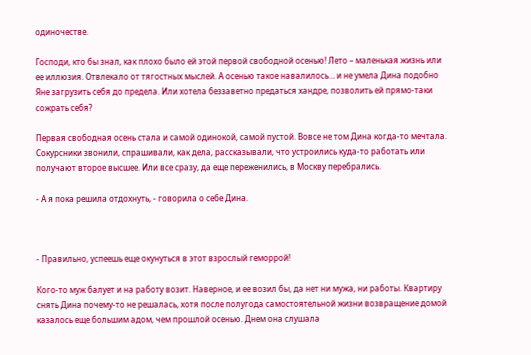одиночестве.

Господи, кто бы знал, как плохо было ей этой первой свободной осенью! Лето – маленькая жизнь или ее иллюзия. Отвлекало от тягостных мыслей. А осенью такое навалилось… и не умела Дина подобно Яне загрузить себя до предела. Или хотела беззаветно предаться хандре, позволить ей прямо-таки сожрать себя?

Первая свободная осень стала и самой одинокой, самой пустой. Вовсе не том Дина когда-то мечтала. Сокурсники звонили, спрашивали, как дела, рассказывали, что устроились куда-то работать или получают второе высшее. Или все сразу, да еще переженились, в Москву перебрались.

- А я пока решила отдохнуть, - говорила о себе Дина.



- Правильно, успеешь еще окунуться в этот взрослый геморрой!

Кого-то муж балует и на работу возит. Наверное, и ее возил бы, да нет ни мужа, ни работы. Квартиру снять Дина почему-то не решалась, хотя после полугода самостоятельной жизни возвращение домой казалось еще большим адом, чем прошлой осенью. Днем она слушала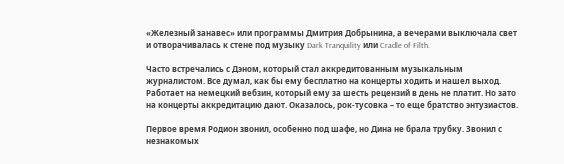«Железный занавес» или программы Дмитрия Добрынина, а вечерами выключала свет и отворачивалась к стене под музыку Dark Tranquility или Cradle of Filth.

Часто встречались с Дэном, который стал аккредитованным музыкальным журналистом. Все думал, как бы ему бесплатно на концерты ходить и нашел выход. Работает на немецкий вебзин, который ему за шесть рецензий в день не платит. Но зато на концерты аккредитацию дают. Оказалось, рок-тусовка – то еще братство энтузиастов.

Первое время Родион звонил, особенно под шафе, но Дина не брала трубку. Звонил с незнакомых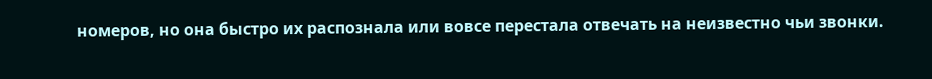номеров, но она быстро их распознала или вовсе перестала отвечать на неизвестно чьи звонки.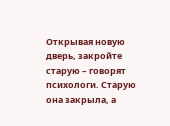Открывая новую дверь, закройте старую – говорят психологи. Старую она закрыла, а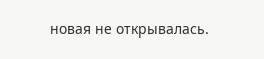новая не открывалась.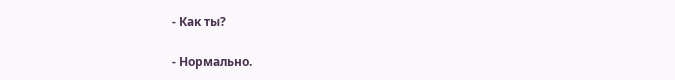- Как ты?

- Нормально.